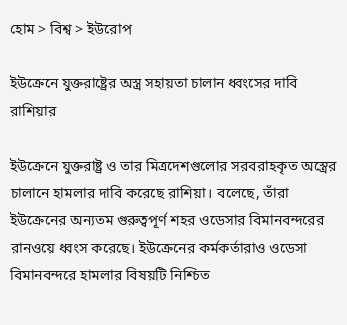হোম > বিশ্ব > ইউরোপ

ইউক্রেনে যুক্তরাষ্ট্রের অস্ত্র সহায়তা চালান ধ্বংসের দাবি রাশিয়ার

ইউক্রেনে যুক্তরাষ্ট্র ও তার মিত্রদেশগুলোর সরবরাহকৃত অস্ত্রের চালানে হামলার দাবি করেছে রাশিয়া। বলেছে, তাঁরা ইউক্রেনের অন্যতম গুরুত্বপূর্ণ শহর ওডেসার বিমানবন্দরের রানওয়ে ধ্বংস করেছে। ইউক্রেনের কর্মকর্তারাও ওডেসা বিমানবন্দরে হামলার বিষয়টি নিশ্চিত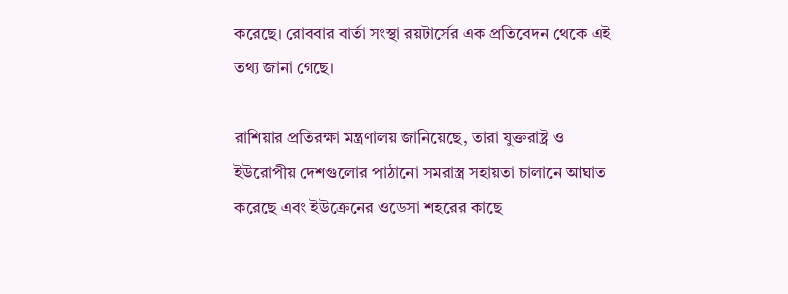করেছে। রোববার বার্তা সংস্থা রয়টার্সের এক প্রতিবেদন থেকে এই তথ্য জানা গেছে।

রাশিয়ার প্রতিরক্ষা মন্ত্রণালয় জানিয়েছে, তারা যুক্তরাষ্ট্র ও ইউরোপীয় দেশগুলোর পাঠানো সমরাস্ত্র সহায়তা চালানে আঘাত করেছে এবং ইউক্রেনের ওডেসা শহরের কাছে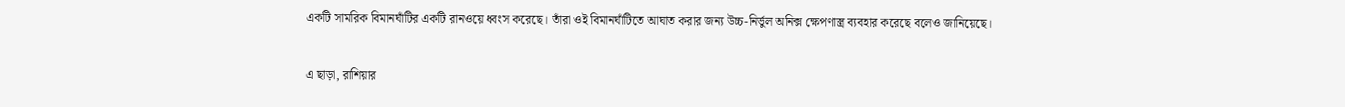একটি সামরিক বিমানঘাঁটির একটি রানওয়ে ধ্বংস করেছে। তাঁরা ওই বিমানঘাঁটিতে আঘাত করার জন্য উচ্চ-নির্ভুল অনিক্স ক্ষেপণাস্ত্র ব্যবহার করেছে বলেও জানিয়েছে।

এ ছাড়া, রাশিয়ার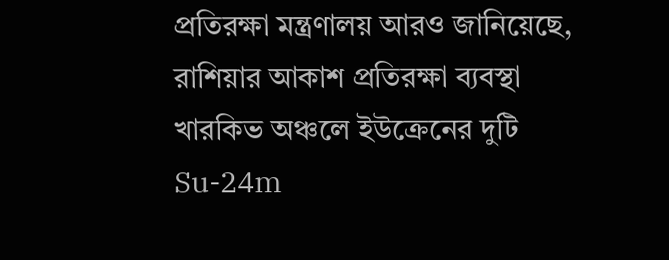প্রতিরক্ষা মন্ত্রণালয় আরও জানিয়েছে, রাশিয়ার আকাশ প্রতিরক্ষা ব্যবস্থা খারকিভ অঞ্চলে ইউক্রেনের দুটি Su-24m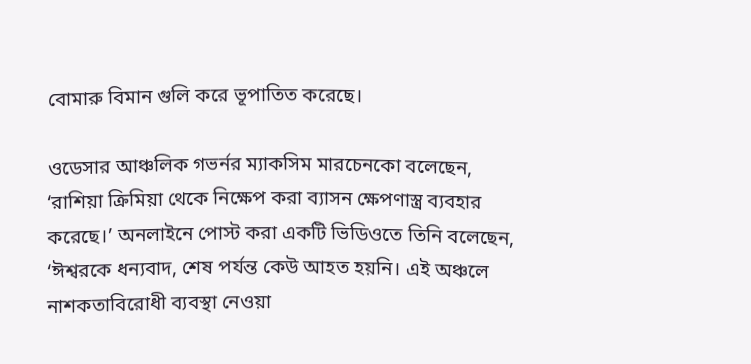বোমারু বিমান গুলি করে ভূপাতিত করেছে।

ওডেসার আঞ্চলিক গভর্নর ম্যাকসিম মারচেনকো বলেছেন, ‘রাশিয়া ক্রিমিয়া থেকে নিক্ষেপ করা ব্যাসন ক্ষেপণাস্ত্র ব্যবহার করেছে।’ অনলাইনে পোস্ট করা একটি ভিডিওতে তিনি বলেছেন, ‘ঈশ্বরকে ধন্যবাদ, শেষ পর্যন্ত কেউ আহত হয়নি। এই অঞ্চলে নাশকতাবিরোধী ব্যবস্থা নেওয়া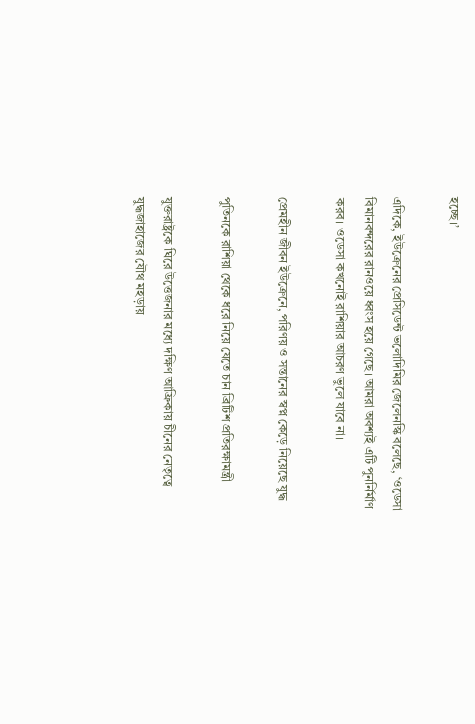হচ্ছে।’

এদিকে, ইউক্রেনের প্রেসিডেন্ট ভলোদিমির জেলেনস্কি বলেছে, ‘ওডেসা বিমানবন্দরের রানওয়ে ধ্বংস হয়ে গেছে। আমরা অবশ্যই এটি পুনর্নির্মাণ করব। ওডেসা কখনোই রাশিয়ার আচরণ ভুলে যাবে না।

প্রেমহীন জীবন ইউক্রেনে, পরিণয় ও সন্তানের স্বপ্ন কেড়ে নিয়েছে যুদ্ধ

পুতিনকে রাশিয়া থেকে ধরে নিয়ে যেতে চান ব্রিটিশ প্রতিরক্ষামন্ত্রী

যুক্তরাষ্ট্রকে ঘিরে উত্তেজনার মধ্যে দক্ষিণ আফ্রিকায় চীনের নেতৃত্বে যুদ্ধজাহাজের যৌথ মহড়ায়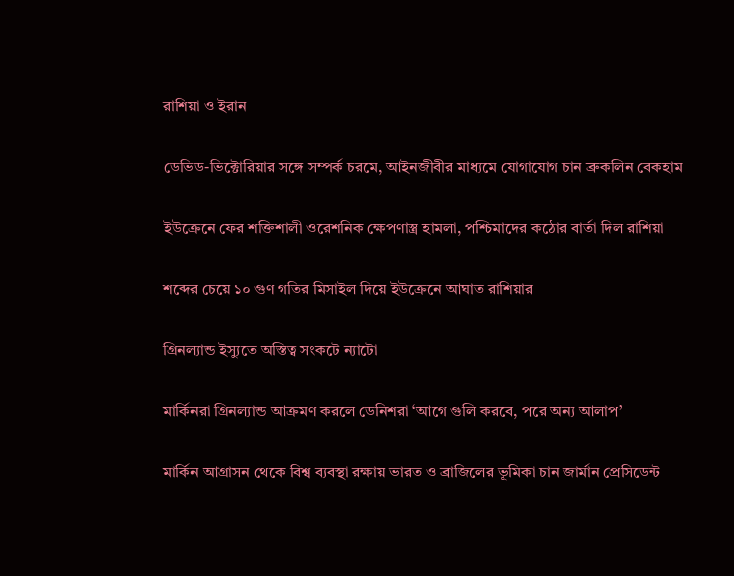রাশিয়া ও ইরান

ডেভিড-ভিক্টোরিয়ার সঙ্গে সম্পর্ক চরমে, আইনজীবীর মাধ্যমে যোগাযোগ চান ব্রুকলিন বেকহাম

ইউক্রেনে ফের শক্তিশালী ওরেশনিক ক্ষেপণাস্ত্র হামলা, পশ্চিমাদের কঠোর বার্তা দিল রাশিয়া

শব্দের চেয়ে ১০ গুণ গতির মিসাইল দিয়ে ইউক্রেনে আঘাত রাশিয়ার

গ্রিনল্যান্ড ইস্যুতে অস্তিত্ব সংকটে ন্যাটো

মার্কিনরা গ্রিনল্যান্ড আক্রমণ করলে ডেনিশরা ‘আগে গুলি করবে, পরে অন্য আলাপ’

মার্কিন আগ্রাসন থেকে বিশ্ব ব্যবস্থা রক্ষায় ভারত ও ব্রাজিলের ভূমিকা চান জার্মান প্রেসিডেন্ট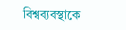বিশ্বব্যবস্থাকে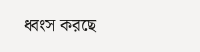ধ্বংস করছে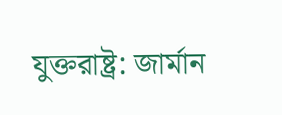যুক্তরাষ্ট্র: জার্মান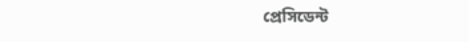প্রেসিডেন্ট